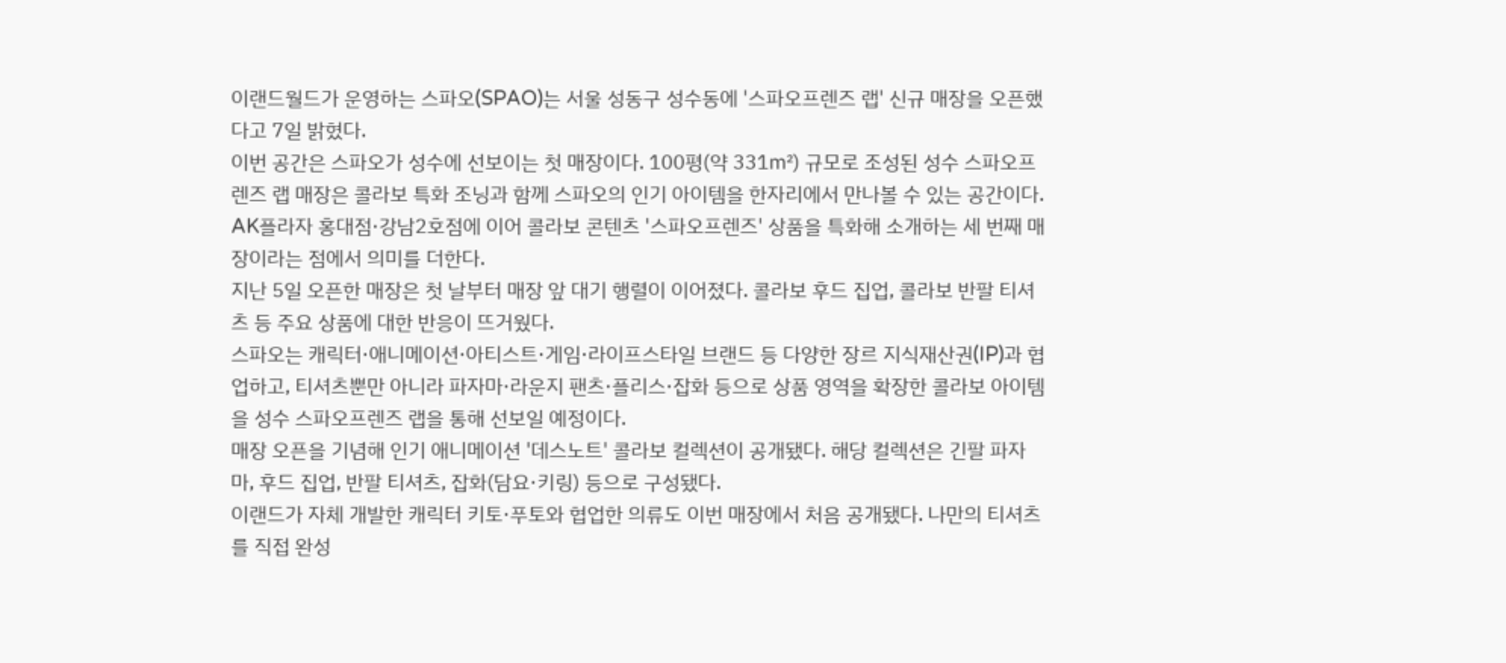이랜드월드가 운영하는 스파오(SPAO)는 서울 성동구 성수동에 '스파오프렌즈 랩' 신규 매장을 오픈했다고 7일 밝혔다.
이번 공간은 스파오가 성수에 선보이는 첫 매장이다. 100평(약 331㎡) 규모로 조성된 성수 스파오프렌즈 랩 매장은 콜라보 특화 조닝과 함께 스파오의 인기 아이템을 한자리에서 만나볼 수 있는 공간이다. AK플라자 홍대점·강남2호점에 이어 콜라보 콘텐츠 '스파오프렌즈' 상품을 특화해 소개하는 세 번째 매장이라는 점에서 의미를 더한다.
지난 5일 오픈한 매장은 첫 날부터 매장 앞 대기 행렬이 이어졌다. 콜라보 후드 집업, 콜라보 반팔 티셔츠 등 주요 상품에 대한 반응이 뜨거웠다.
스파오는 캐릭터·애니메이션·아티스트·게임·라이프스타일 브랜드 등 다양한 장르 지식재산권(IP)과 협업하고, 티셔츠뿐만 아니라 파자마·라운지 팬츠·플리스·잡화 등으로 상품 영역을 확장한 콜라보 아이템을 성수 스파오프렌즈 랩을 통해 선보일 예정이다.
매장 오픈을 기념해 인기 애니메이션 '데스노트' 콜라보 컬렉션이 공개됐다. 해당 컬렉션은 긴팔 파자마, 후드 집업, 반팔 티셔츠, 잡화(담요·키링) 등으로 구성됐다.
이랜드가 자체 개발한 캐릭터 키토·푸토와 협업한 의류도 이번 매장에서 처음 공개됐다. 나만의 티셔츠를 직접 완성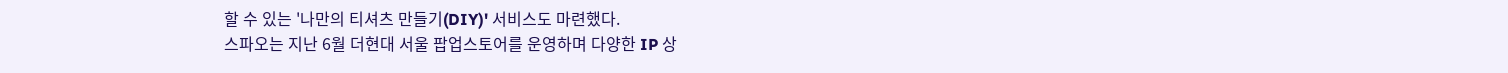할 수 있는 '나만의 티셔츠 만들기(DIY)' 서비스도 마련했다.
스파오는 지난 6월 더현대 서울 팝업스토어를 운영하며 다양한 IP 상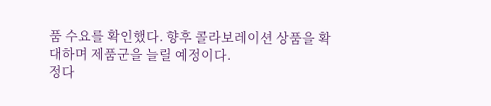품 수요를 확인했다. 향후 콜라보레이션 상품을 확대하며 제품군을 늘릴 예정이다.
정다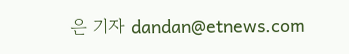은 기자 dandan@etnews.com